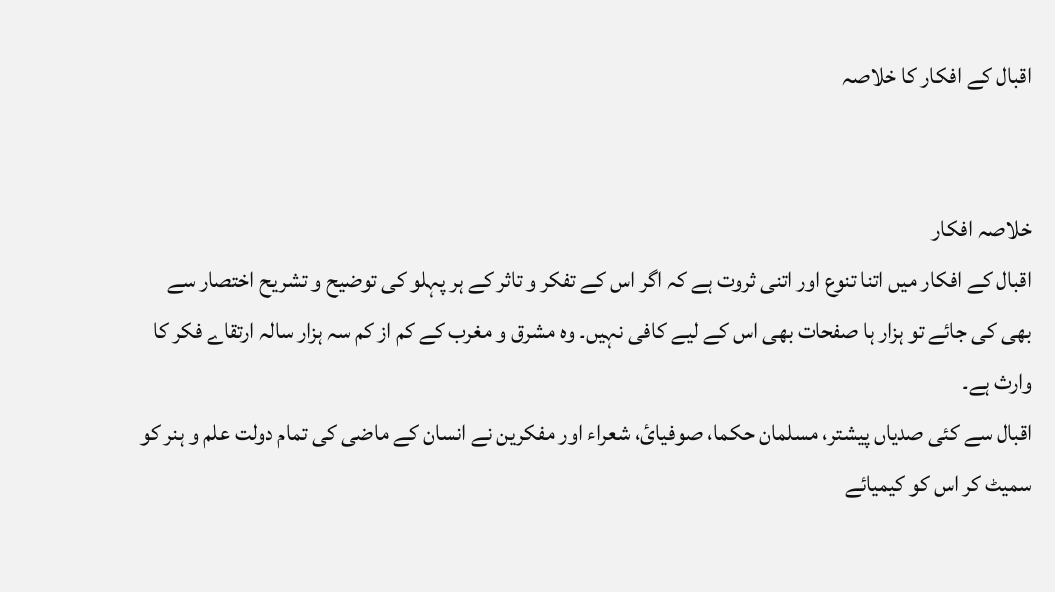اقبال کے افکار کا خلاصہ


خلاصہ افکار
اقبال کے افکار میں اتنا تنوع اور اتنی ثروت ہے کہ اگر اس کے تفکر و تاثر کے ہر پہلو کی توضیح و تشریح اختصار سے بھی کی جائے تو ہزار ہا صفحات بھی اس کے لیے کافی نہیں۔ وہ مشرق و مغرب کے کم از کم سہ ہزار سالہ ارتقاے فکر کا وارث ہے۔
اقبال سے کئی صدیاں پیشتر، مسلمان حکما، صوفیائ، شعراء اور مفکرین نے انسان کے ماضی کی تمام دولت علم و ہنر کو سمیٹ کر اس کو کیمیائے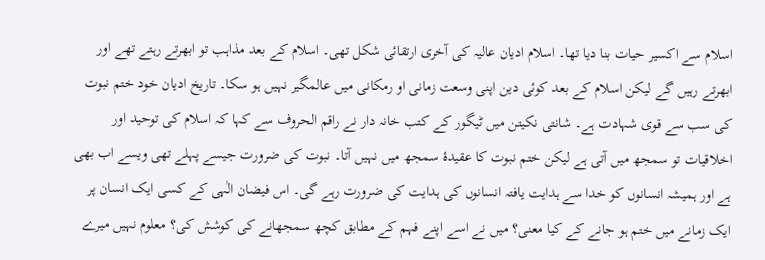اسلام سے اکسیر حیات بنا دیا تھا۔ اسلام ادیان عالیہ کی آخری ارتقائی شکل تھی۔ اسلام کے بعد مذاہب تو ابھرتے رہتے تھے اور ابھرتے رہیں گے لیکن اسلام کے بعد کوئی دین اپنی وسعت زمانی او رمکانی میں عالمگیر نہیں ہو سکا۔ تاریخ ادیان خود ختم نبوت کی سب سے قوی شہادت ہے۔ شانتی نکیتن میں ٹیگور کے کتب خانہ دار نے راقم الحروف سے کہا کہ اسلام کی توحید اور اخلاقیات تو سمجھ میں آتی ہے لیکن ختم نبوت کا عقیدۂ سمجھ میں نہیں آتا۔ نبوت کی ضرورت جیسے پہلے تھی ویسے اب بھی ہے اور ہمیشہ انسانوں کو خدا سے ہدایت یافتہ انسانوں کی ہدایت کی ضرورت رہے گی۔ اس فیضان الٰہی کے کسی ایک انسان پر ایک زمانے میں ختم ہو جانے کے کیا معنی؟ میں نے اسے اپنے فہم کے مطابق کچھ سمجھانے کی کوشش کی؟ معلوم نہیں میرے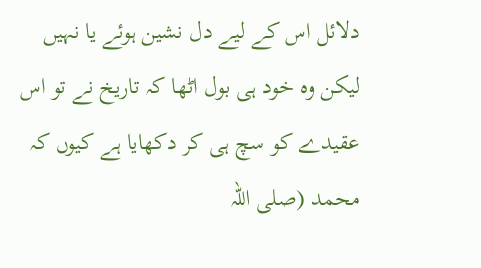دلائل اس کے لیے دل نشین ہوئے یا نہیں لیکن وہ خود ہی بول اٹھا کہ تاریخ نے تو اس عقیدے کو سچ ہی کر دکھایا ہے کیوں کہ محمد (صلی اللہ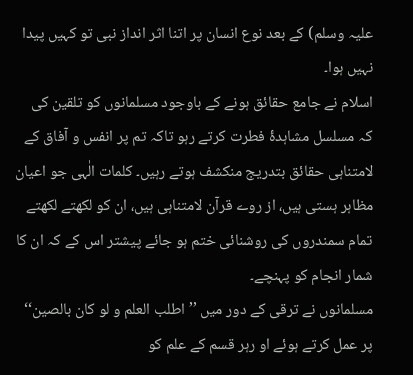علیہ وسلم) کے بعد نوع انسان پر اتنا اثر انداز نبی تو کہیں پیدا نہیں ہوا۔
اسلام نے جامع حقائق ہونے کے باوجود مسلمانوں کو تلقین کی کہ مسلسل مشاہدۂ فطرت کرتے رہو تاکہ تم پر انفس و آفاق کے لامتناہی حقائق بتدریج منکشف ہوتے رہیں۔ کلمات الٰہی جو اعیان مظاہر ہستی ہیں، از روے قرآن لامتناہی ہیں، ان کو لکھتے لکھتے تمام سمندروں کی روشنائی ختم ہو جائے پیشتر اس کے کہ ان کا شمار انجام کو پہنچے۔
مسلمانوں نے ترقی کے دور میں ’’ اطلب العلم و لو کان بالصین‘‘ پر عمل کرتے ہوئے او رہر قسم کے علم کو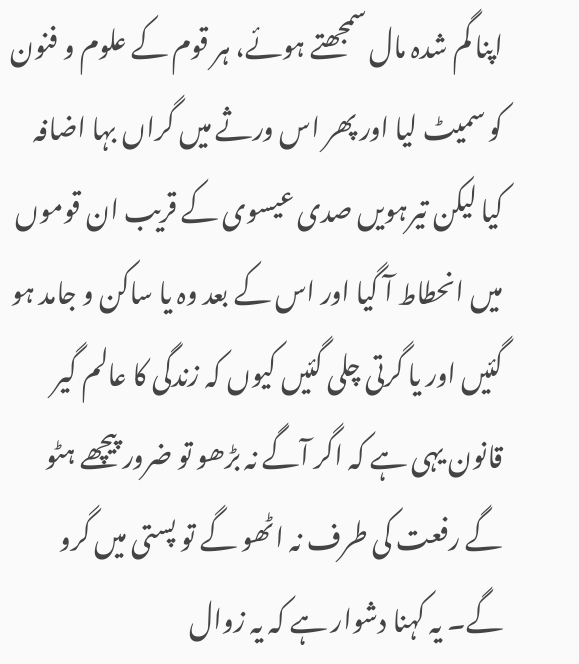اپنا گم شدہ مال سمجھتے ہوئے، ہر قوم کے علوم و فنون کو سمیٹ لیا اور پھر اس ورثے میں گراں بہا اضافہ کیا لیکن تیرہویں صدی عیسوی کے قریب ان قوموں میں انحطاط آ گیا اور اس کے بعد وہ یا ساکن و جامد ہو گئیں اور یا گرتی چلی گئیں کیوں کہ زندگی کا عالم گیر قانون یہی ہے کہ اگر آگے نہ بڑھو تو ضرور پیچھے ہٹو گے رفعت کی طرف نہ اٹھو گے تو پستی میں گرو گے۔ یہ کہنا دشوار ہے کہ یہ زوال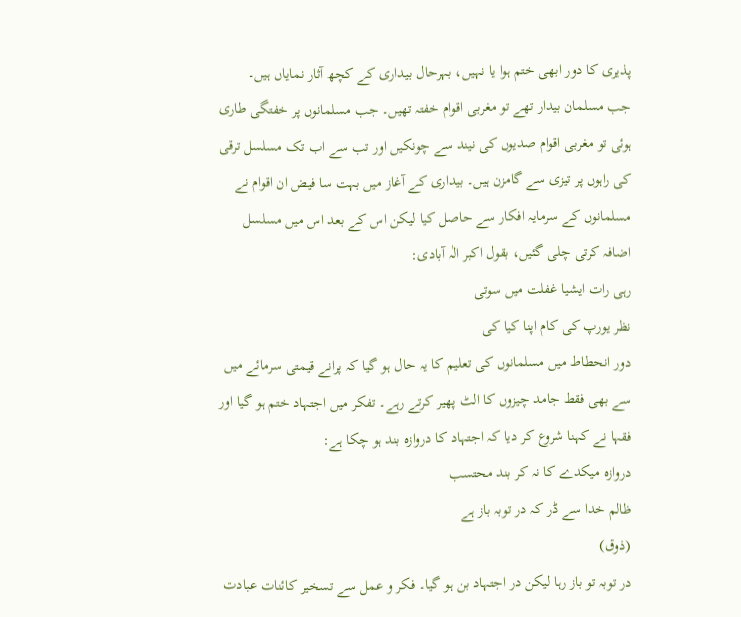پذیری کا دور ابھی ختم ہوا یا نہیں، بہرحال بیداری کے کچھ آثار نمایاں ہیں۔
جب مسلمان بیدار تھے تو مغربی اقوام خفتہ تھیں۔ جب مسلمانوں پر خفتگی طاری ہوئی تو مغربی اقوام صدیوں کی نیند سے چونکیں اور تب سے اب تک مسلسل ترقی کی راہوں پر تیزی سے گامزن ہیں۔ بیداری کے آغاز میں بہت سا فیض ان اقوام نے مسلمانوں کے سرمایہ افکار سے حاصل کیا لیکن اس کے بعد اس میں مسلسل اضافہ کرتی چلی گئیں، بقول اکبر الٰہ آبادی:
رہی رات ایشیا غفلت میں سوتی
نظر یورپ کی کام اپنا کیا کی
دور انحطاط میں مسلمانوں کی تعلیم کا یہ حال ہو گیا کہ پرانے قیمتی سرمائے میں سے بھی فقط جامد چیزوں کا الٹ پھیر کرتے رہے۔ تفکر میں اجتہاد ختم ہو گیا اور فقہا نے کہنا شروع کر دیا کہ اجتہاد کا دروازہ بند ہو چکا ہے:
دروازہ میکدے کا نہ کر بند محتسب
ظالم خدا سے ڈر کہ در توبہ باز ہے
(ذوق)
در توبہ تو باز رہا لیکن در اجتہاد بن ہو گیا۔ فکر و عمل سے تسخیر کائنات عبادت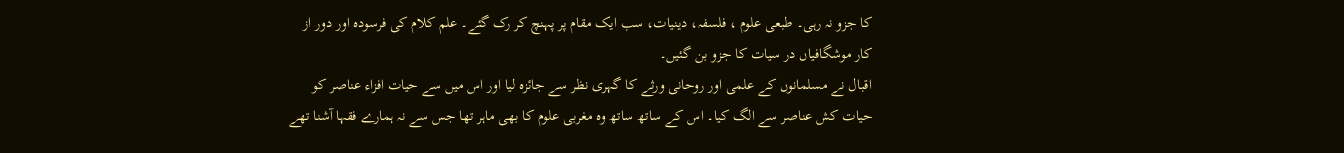کا جزو نہ رہی۔ طبعی علوم ، فلسفہ، دینیات، سب ایک مقام پر پہنچ کر رک گئے۔ علم کلام کی فرسودہ اور دور از کار موشگافیاں در سیات کا جزو بن گئیں۔
اقبال نے مسلمانوں کے علمی اور روحانی ورثے کا گہری نظر سے جائزہ لیا اور اس میں سے حیات افزاء عناصر کو حیات کش عناصر سے الگ کیا۔ اس کے ساتھ ساتھ وہ مغربی علوم کا بھی ماہر تھا جس سے نہ ہمارے فقہا آشنا تھے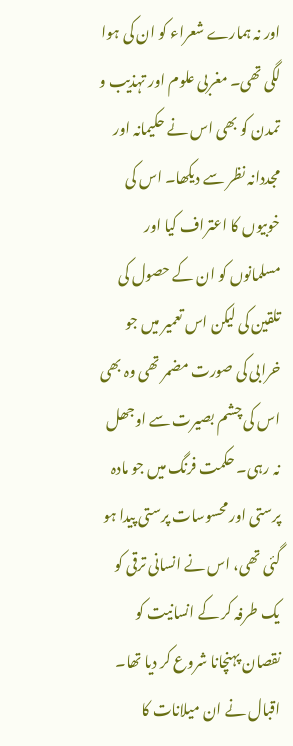اور نہ ہمارے شعراء کو ان کی ہوا لگی تھی۔ مغربی علوم اور تہذیب و تمدن کو بھی اس نے حکیمانہ اور مجددانہ نظر سے دیکھا۔ اس کی خوبیوں کا اعتراف کیا اور مسلمانوں کو ان کے حصول کی تلقین کی لیکن اس تعمیر میں جو خرابی کی صورت مضمر تھی وہ بھی اس کی چشم بصیرت سے اوجھل نہ رہی۔ حکمت فرنگ میں جو مادہ پرستی اور محسوسات پرستی پیدا ہو گئی تھی، اس نے انسانی ترقی کو یک طرفہ کر کے انسانیت کو نقصان پہنچانا شروع کر دیا تھا۔ اقبال نے ان میلانات کا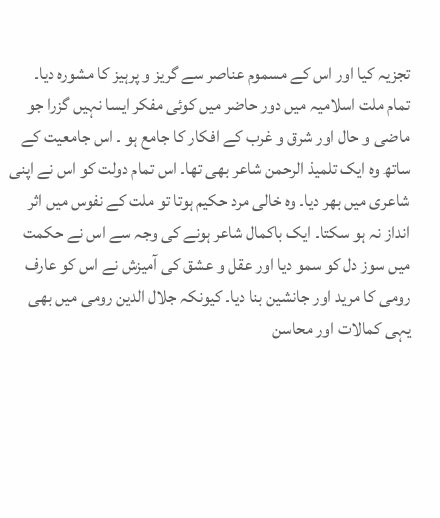تجزیہ کیا اور اس کے مسموم عناصر سے گریز و پرہیز کا مشورہ دیا۔
تمام ملت اسلامیہ میں دور حاضر میں کوئی مفکر ایسا نہیں گزرا جو ماضی و حال اور شرق و غرب کے افکار کا جامع ہو ۔ اس جامعیت کے ساتھ وہ ایک تلمیذ الرحمن شاعر بھی تھا۔ اس تمام دولت کو اس نے اپنی شاعری میں بھر دیا۔ وہ خالی مرد حکیم ہوتا تو ملت کے نفوس میں اثر انداز نہ ہو سکتا۔ ایک باکمال شاعر ہونے کی وجہ سے اس نے حکمت میں سوز دل کو سمو دیا اور عقل و عشق کی آمیزش نے اس کو عارف رومی کا مرید اور جانشین بنا دیا۔ کیونکہ جلال الدین رومی میں بھی یہی کمالات اور محاسن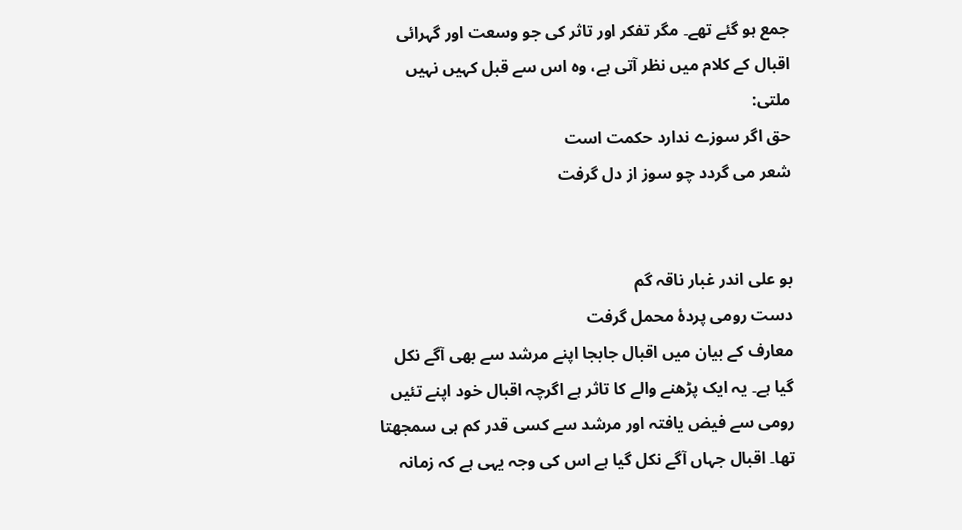جمع ہو گئے تھے۔ مگر تفکر اور تاثر کی جو وسعت اور گہرائی اقبال کے کلام میں نظر آتی ہے، وہ اس سے قبل کہیں نہیں ملتی:
حق اگر سوزے ندارد حکمت است
شعر می گردد چو سوز از دل گرفت


بو علی اندر غبار ناقہ گم
دست رومی پردۂ محمل گرفت
معارف کے بیان میں اقبال جابجا اپنے مرشد سے بھی آگے نکل گیا ہے۔ یہ ایک پڑھنے والے کا تاثر ہے اگرچہ اقبال خود اپنے تئیں رومی سے فیض یافتہ اور مرشد سے کسی قدر کم ہی سمجھتا تھا۔ اقبال جہاں آگے نکل گیا ہے اس کی وجہ یہی ہے کہ زمانہ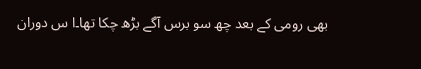بھی رومی کے بعد چھ سو برس آگے بڑھ چکا تھا۔ا س دوران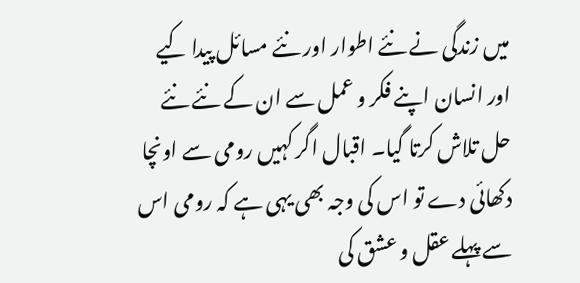میں زندگی نے نئے اطوار اور نئے مسائل پیدا کیے اور انسان اپنے فکر و عمل سے ان کے نئے نئے حل تلاش کرتا گیا۔ اقبال اگر کہیں رومی سے اونچا دکھائی دے تو اس کی وجہ بھی یہی ہے کہ رومی اس سے پہلے عقل و عشق کی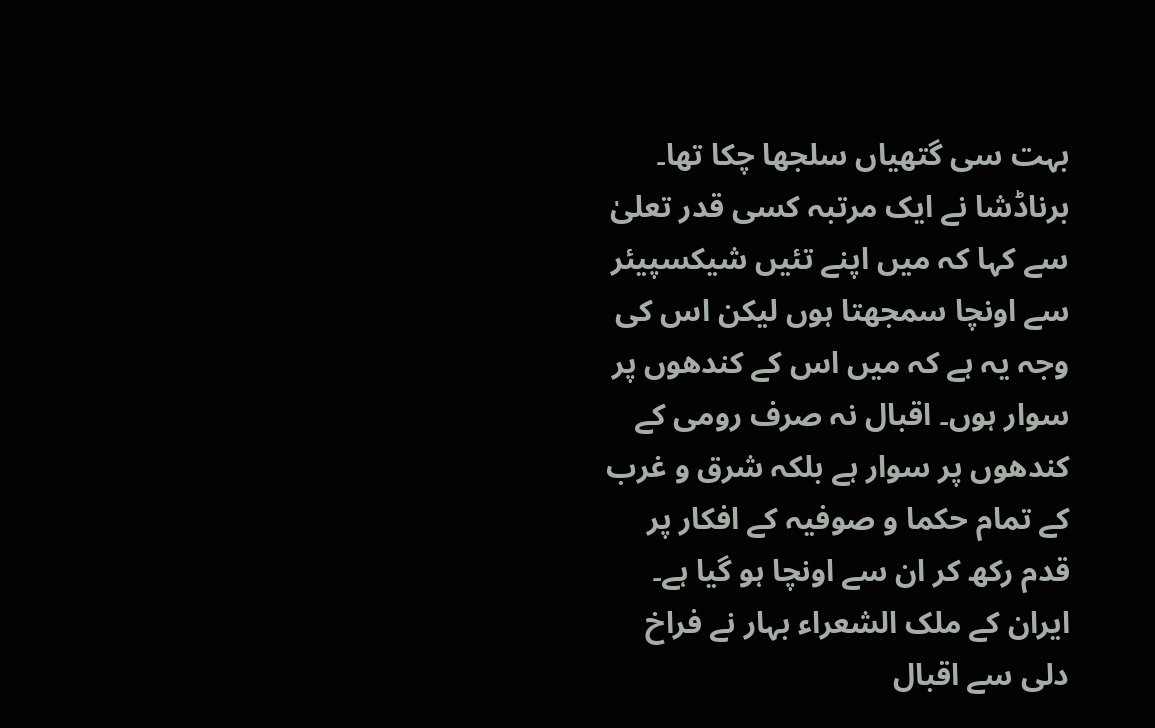بہت سی گتھیاں سلجھا چکا تھا۔ برناڈشا نے ایک مرتبہ کسی قدر تعلیٰ سے کہا کہ میں اپنے تئیں شیکسپیئر سے اونچا سمجھتا ہوں لیکن اس کی وجہ یہ ہے کہ میں اس کے کندھوں پر سوار ہوں۔ اقبال نہ صرف رومی کے کندھوں پر سوار ہے بلکہ شرق و غرب کے تمام حکما و صوفیہ کے افکار پر قدم رکھ کر ان سے اونچا ہو گیا ہے۔ ایران کے ملک الشعراء بہار نے فراخ دلی سے اقبال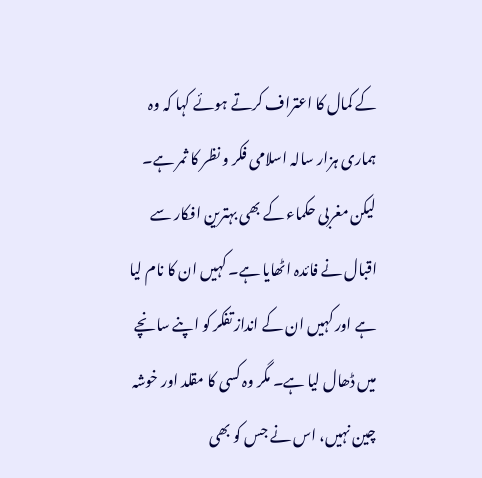کے کمال کا اعتراف کرتے ہوئے کہا کہ وہ ہماری ہزار سالہ اسلامی فکر و نظر کا ثمر ہے۔ لیکن مغربی حکماء کے بھی بہترین افکار سے اقبال نے فائدہ اٹھایا ہے۔ کہیں ان کا نام لیا ہے اور کہیں ان کے انداز تفکر کو اپنے سانچے میں ڈھال لیا ہے۔ مگر وہ کسی کا مقلد اور خوشہ چین نہیں، اس نے جس کو بھی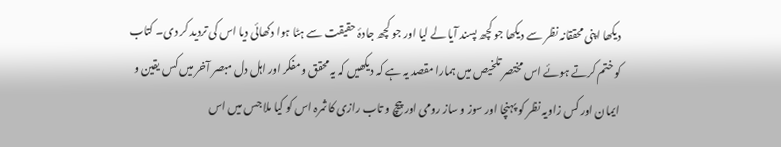دیکھا اپنی محققانہ نظر سے دیکھا جو کچھ پسند آیا لے لیا اور جو کچھ جادۂ حقیقت سے ہٹا ہوا دکھائی دیا اس کی تردید کر دی۔ کتاب کو ختم کرتے ہوئے اس مختصر تلخیص میں ہمارا مقصد یہ ہے کہ دیکھیں کہ یہ محقق و مفکر اور اہل دل مبصر آخر میں کس یقین و ایمان اور کس زاویہ نظر کو پہنچا اور سوز و ساز رومی اور پیچ و تاب رازی کا ثمرہ اس کو کیا ملا جس میں اس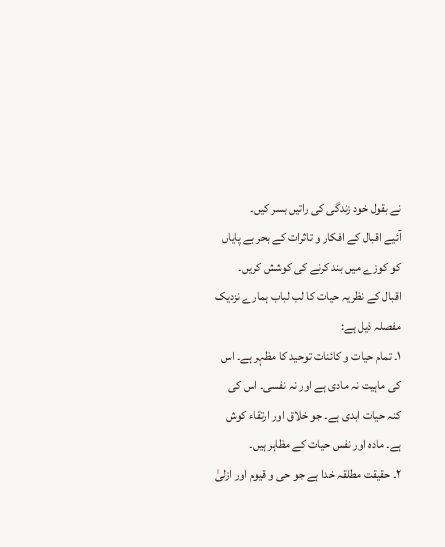نے بقول خود زندگی کی راتیں بسر کیں۔
آئیے اقبال کے افکار و تاثرات کے بحر بے پایاں کو کوزے میں بند کرنے کی کوشش کریں۔
اقبال کے نظریہ حیات کا لب لباب ہمارے نزدیک مفصلہ ذیل ہے:
۱۔ تمام حیات و کائنات توحید کا مظہر ہے۔ اس کی ماہیت نہ مادی ہے اور نہ نفسی۔ اس کی کنہ حیات ابدی ہے۔ جو خلاق اور ارتقاء کوش ہے۔ مادہ اور نفس حیات کے مظاہر ہیں۔
۲۔ حقیقت مطلقہ خدا ہے جو حی و قیوم اور ازلیٰ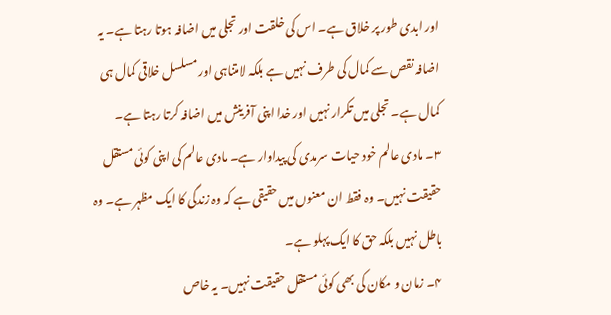اور ابدی طور پر خلاق ہے۔ اس کی خلقت اور تجلی میں اضافہ ہوتا رہتا ہے۔ یہ اضافہ نقص سے کمال کی طرف نہیں ہے بلکہ لامتناہی اور مسلسل خلاقی کمال ہی کمال ہے۔ تجلی میں تکرار نہیں اور خدا اپنی آفرینش میں اضافہ کرتا رہتا ہے۔
۳۔ مادی عالم خود حیات سرمدی کی پیداوار ہے۔ مادی عالم کی اپنی کوئی مستقل حقیقت نہیں۔ وہ فقط ان معنوں میں حقیقی ہے کہ وہ زندگی کا ایک مظہر ہے۔ وہ باطل نہیں بلکہ حق کا ایک پہلو ہے۔
۴۔ زمان و مکان کی بھی کوئی مستقل حقیقت نہیں۔ یہ خاص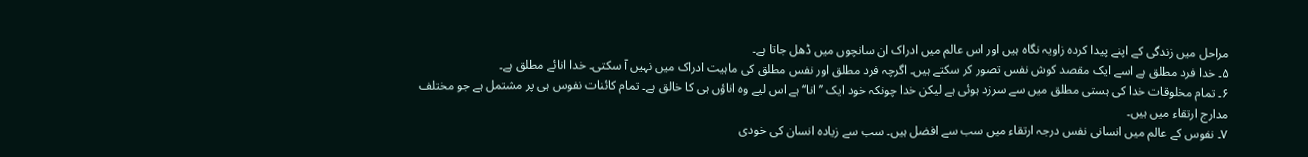مراحل میں زندگی کے اپنے پیدا کردہ زاویہ نگاہ ہیں اور اس عالم میں ادراک ان سانچوں میں ڈھل جاتا ہے۔
۵۔ خدا فرد مطلق ہے اسے ایک مقصد کوش نفس تصور کر سکتے ہیں۔ اگرچہ فرد مطلق اور نفس مطلق کی ماہیت ادراک میں نہیں آ سکتی۔ خدا انائے مطلق ہے۔
۶۔ تمام مخلوقات خدا کی ہستی مطلق میں سے سرزد ہوئی ہے لیکن خدا چونکہ خود ایک ’’ انا‘‘ ہے اس لیے وہ اناؤں ہی کا خالق ہے۔ تمام کائنات نفوس ہی پر مشتمل ہے جو مختلف مدارج ارتقاء میں ہیں۔
۷۔ نفوس کے عالم میں انسانی نفس درجہ ارتقاء میں سب سے افضل ہیں۔ سب سے زیادہ انسان کی خودی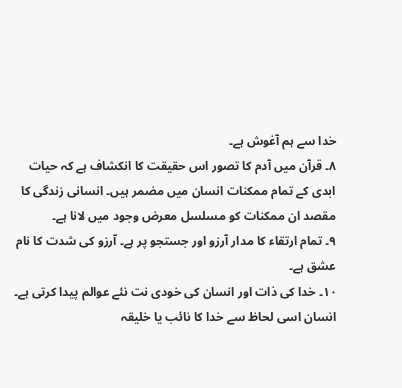خدا سے ہم آغوش ہے۔
۸۔ قرآن میں آدم کا تصور اس حقیقت کا انکشاف ہے کہ حیات ابدی کے تمام ممکنات انسان میں مضمر ہیں۔ انسانی زندگی کا مقصد ان ممکنات کو مسلسل معرض وجود میں لانا ہے۔
۹۔ تمام ارتقاء کا مدار آرزو اور جستجو پر ہے۔ آرزو کی شدت کا نام عشق ہے۔
۱۰۔ خدا کی ذات اور انسان کی خودی نت نئے عوالم پیدا کرتی ہے۔ انسان اسی لحاظ سے خدا کا نائب یا خلیقہ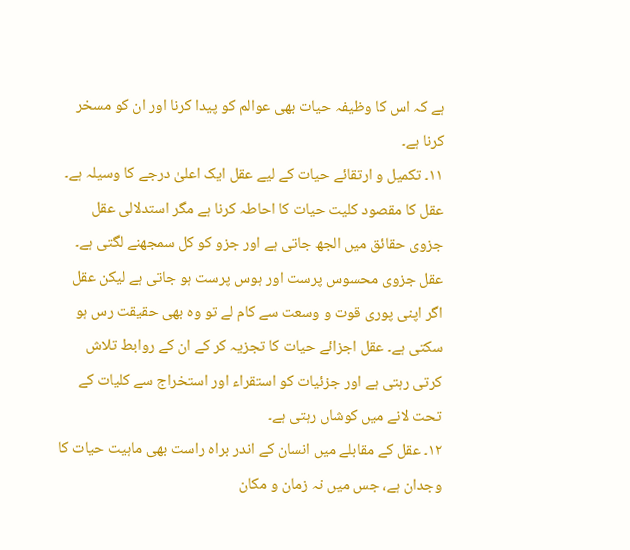ہے کہ اس کا وظیفہ حیات بھی عوالم کو پیدا کرنا اور ان کو مسخر کرنا ہے۔
۱۱۔ تکمیل و ارتقائے حیات کے لیے عقل ایک اعلیٰ درجے کا وسیلہ ہے۔ عقل کا مقصود کلیت حیات کا احاطہ کرنا ہے مگر استدلالی عقل جزوی حقائق میں الجھ جاتی ہے اور جزو کو کل سمجھنے لگتی ہے۔ عقل جزوی محسوس پرست اور ہوس پرست ہو جاتی ہے لیکن عقل اگر اپنی پوری قوت و وسعت سے کام لے تو وہ بھی حقیقت رس ہو سکتی ہے۔ عقل اجزائے حیات کا تجزیہ کر کے ان کے روابط تلاش کرتی رہتی ہے اور جزئیات کو استقراء اور استخراج سے کلیات کے تحت لانے میں کوشاں رہتی ہے۔
۱۲۔ عقل کے مقابلے میں انسان کے اندر براہ راست بھی ماہیت حیات کا وجدان ہے، جس میں نہ زمان و مکان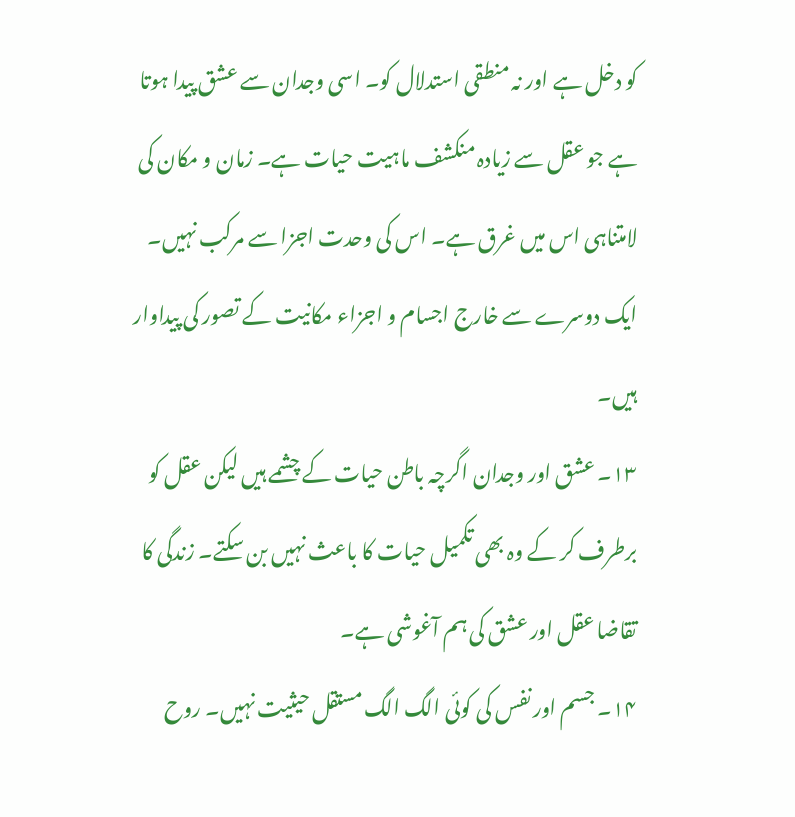کو دخل ہے اور نہ منطقی استدلال کو۔ اسی وجدان سے عشق پیدا ہوتا ہے جو عقل سے زیادہ منکشف ماہیت حیات ہے۔ زمان و مکان کی لامتناہی اس میں غرق ہے۔ اس کی وحدت اجزا سے مرکب نہیں۔ ایک دوسرے سے خارج اجسام و اجزاء مکانیت کے تصور کی پیداوار ہیں۔
۱۳۔ عشق اور وجدان اگرچہ باطن حیات کے چشمے ہیں لیکن عقل کو برطرف کر کے وہ بھی تکمیل حیات کا باعث نہیں بن سکتے۔ زندگی کا تقاضا عقل اور عشق کی ہم آغوشی ہے۔
۱۴۔ جسم اور نفس کی کوئی الگ الگ مستقل حیثیت نہیں۔ روح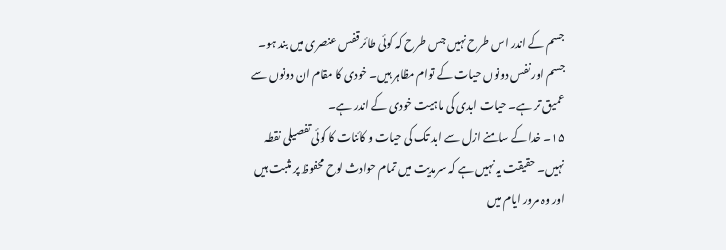جسم کے اندر اس طرح نہیں جس طرح کہ کوئی طائر قفس عنصری میں بند ہو۔ جسم اور نفس دونوں حیات کے توام مظاہر ہیں۔ خودی کا مقام ان دونوں سے عمیق تر ہے۔ حیات ابدی کی ماہیت خودی کے اندر ہے۔
۱۵۔ خدا کے سامنے ازل سے ابد تک کی حیات و کائنات کا کوئی تفصیلی نقطہ نہیں۔ حقیقت یہ نہیں ہے کہ سرمدیت میں تمام حوادث لوح محفوظ پر مثبت ہیں اور وہ مرور ایام میں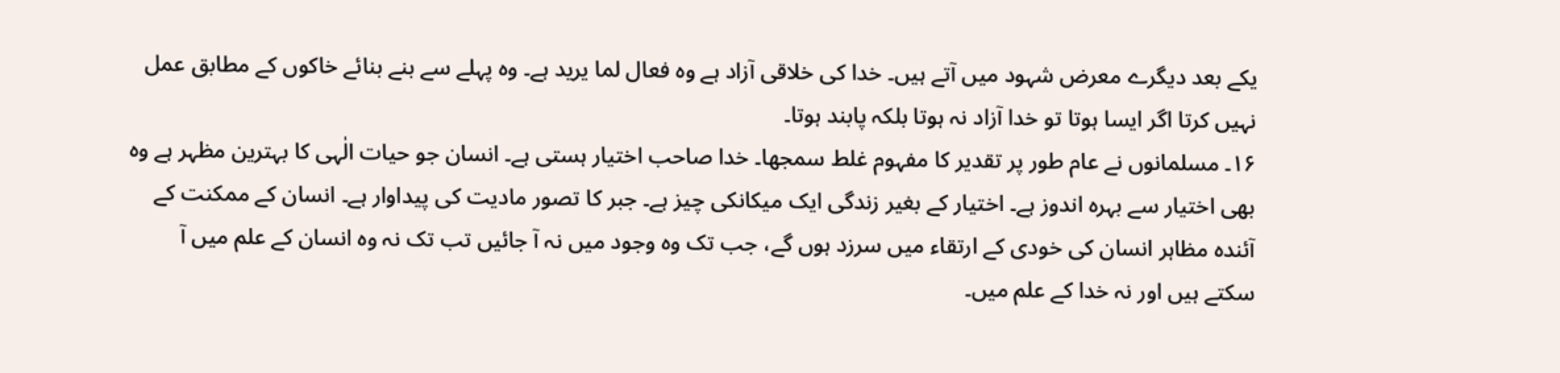یکے بعد دیگرے معرض شہود میں آتے ہیں۔ خدا کی خلاقی آزاد ہے وہ فعال لما یرید ہے۔ وہ پہلے سے بنے بنائے خاکوں کے مطابق عمل نہیں کرتا اگر ایسا ہوتا تو خدا آزاد نہ ہوتا بلکہ پابند ہوتا۔
۱۶۔ مسلمانوں نے عام طور پر تقدیر کا مفہوم غلط سمجھا۔ خدا صاحب اختیار ہستی ہے۔ انسان جو حیات الٰہی کا بہترین مظہر ہے وہ بھی اختیار سے بہرہ اندوز ہے۔ اختیار کے بغیر زندگی ایک میکانکی چیز ہے۔ جبر کا تصور مادیت کی پیداوار ہے۔ انسان کے ممکنت کے آئندہ مظاہر انسان کی خودی کے ارتقاء میں سرزد ہوں گے، جب تک وہ وجود میں نہ آ جائیں تب تک نہ وہ انسان کے علم میں آ سکتے ہیں اور نہ خدا کے علم میں۔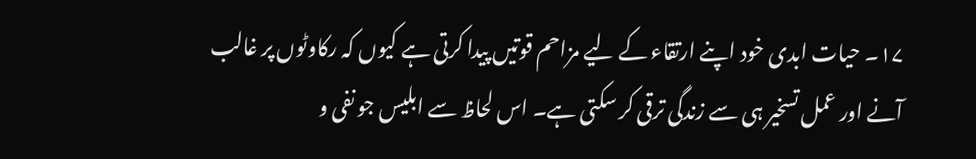۱۷۔ حیات ابدی خود اپنے ارتقاء کے لیے مزاحم قوتیں پیدا کرتی ہے کیوں کہ رکاوٹوں پر غالب آنے اور عمل تسخیر ہی سے زندگی ترقی کر سکتی ہے۔ اس لحاظ سے ابلیس جو نفی و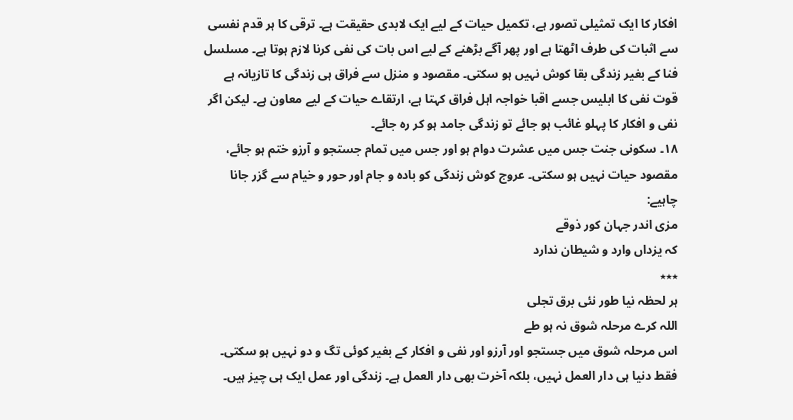افکار کا ایک تمثیلی تصور ہے، تکمیل حیات کے لیے ایک لابدی حقیقت ہے۔ ترقی کا ہر قدم نفسی سے اثبات کی طرف اٹھتا ہے اور پھر آگے بڑھنے کے لیے اس بات کی نفی کرنا لازم ہوتا ہے۔ مسلسل فنا کے بغیر زندگی بقا کوش نہیں ہو سکتی۔ مقصود و منزل سے فراق ہی زندگی کا تازیانہ ہے قوت نفی کا ابلیس جسے اقبا خواجہ اہل فراق کہتا ہے، ارتقاے حیات کے لیے معاون ہے۔ لیکن اگر نفی و افکار کا پہلو غائب ہو جائے تو زندگی جامد ہو کر رہ جائے۔
۱۸۔ سکونی جنت جس میں عشرت دوام ہو اور جس میں تمام جستجو و آرزو ختم ہو جائے، مقصود حیات نہیں ہو سکتی۔ عروج کوش زندگی کو بادہ و جام اور حور و خیام سے گزر جانا چاہیے:
مزی اندر جہان کور ذوقے
کہ یزداں وارد و شیطان ندارد
٭٭٭
ہر لحظہ نیا طور نئی برق تجلی
اللہ کرے مرحلہ شوق نہ ہو طے
اس مرحلہ شوق میں جستجو اور آرزو اور نفی و افکار کے بغیر کوئی تگ و دو نہیں ہو سکتی۔ فقط دنیا ہی دار العمل نہیں، بلکہ آخرت بھی دار العمل ہے۔ زندگی اور عمل ایک ہی چیز ہیں۔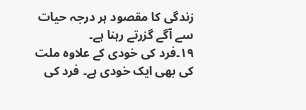زندگی کا مقصود ہر درجہ حیات سے آگے گزرتے رہنا ہے۔
۱۹۔فرد کی خودی کے علاوہ ملت کی بھی ایک خودی ہے۔ فرد کی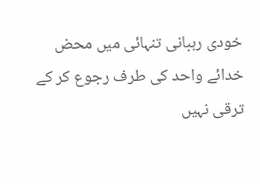خودی رہبانی تنہائی میں محض خدائے واحد کی طرف رجوع کر کے ترقی نہیں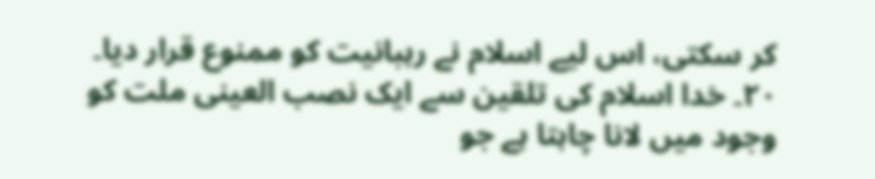کر سکتی، اس لیے اسلام نے رہبانیت کو ممنوع قرار دیا۔
۲۰۔ خدا اسلام کی تلقین سے ایک نصب العینی ملت کو وجود میں لانا چاہتا ہے جو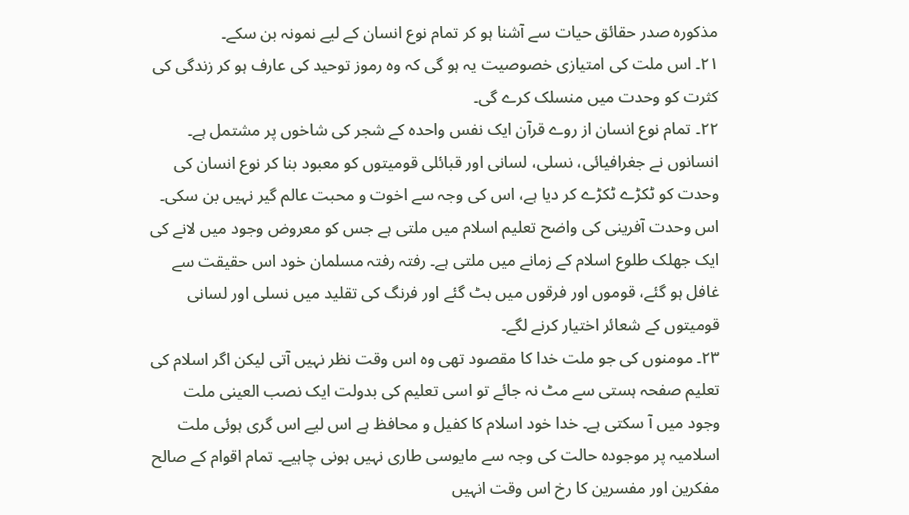مذکورہ صدر حقائق حیات سے آشنا ہو کر تمام نوع انسان کے لیے نمونہ بن سکے۔
۲۱۔ اس ملت کی امتیازی خصوصیت یہ ہو گی کہ وہ رموز توحید کی عارف ہو کر زندگی کی کثرت کو وحدت میں منسلک کرے گی۔
۲۲۔ تمام نوع انسان از روے قرآن ایک نفس واحدہ کے شجر کی شاخوں پر مشتمل ہے۔ انسانوں نے جغرافیائی، نسلی، لسانی اور قبائلی قومیتوں کو معبود بنا کر نوع انسان کی وحدت کو ٹکڑے ٹکڑے کر دیا ہے، اس کی وجہ سے اخوت و محبت عالم گیر نہیں بن سکی۔ اس وحدت آفرینی کی واضح تعلیم اسلام میں ملتی ہے جس کو معروض وجود میں لانے کی ایک جھلک طلوع اسلام کے زمانے میں ملتی ہے۔ رفتہ رفتہ مسلمان خود اس حقیقت سے غافل ہو گئے، قوموں اور فرقوں میں بٹ گئے اور فرنگ کی تقلید میں نسلی اور لسانی قومیتوں کے شعائر اختیار کرنے لگے۔
۲۳۔ مومنوں کی جو ملت خدا کا مقصود تھی وہ اس وقت نظر نہیں آتی لیکن اگر اسلام کی تعلیم صفحہ ہستی سے مٹ نہ جائے تو اسی تعلیم کی بدولت ایک نصب العینی ملت وجود میں آ سکتی ہے۔ خدا خود اسلام کا کفیل و محافظ ہے اس لیے اس گری ہوئی ملت اسلامیہ پر موجودہ حالت کی وجہ سے مایوسی طاری نہیں ہونی چاہیے۔ تمام اقوام کے صالح مفکرین اور مفسرین کا رخ اس وقت انہیں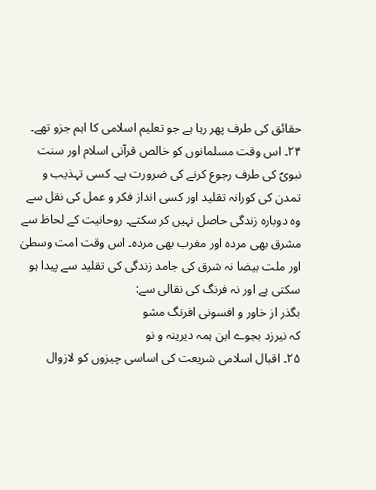حقائق کی طرف پھر رہا ہے جو تعلیم اسلامی کا اہم جزو تھے۔
۲۴۔ اس وقت مسلمانوں کو خالص قرآنی اسلام اور سنت نبویؐ کی طرف رجوع کرنے کی ضرورت ہے۔ کسی تہذیب و تمدن کی کورانہ تقلید اور کسی انداز فکر و عمل کی نقل سے وہ دوبارہ زندگی حاصل نہیں کر سکتے۔ روحانیت کے لحاظ سے مشرق بھی مردہ اور مغرب بھی مردہ۔ اس وقت امت وسطیٰ اور ملت بیضا نہ شرق کی جامد زندگی کی تقلید سے پیدا ہو سکتی ہے اور نہ فرنگ کی نقالی سے:
بگذر از خاور و افسونی افرنگ مشو
کہ نیرزد بجوے ابن ہمہ دیرینہ و نو
۲۵۔ اقبال اسلامی شریعت کی اساسی چیزوں کو لازوال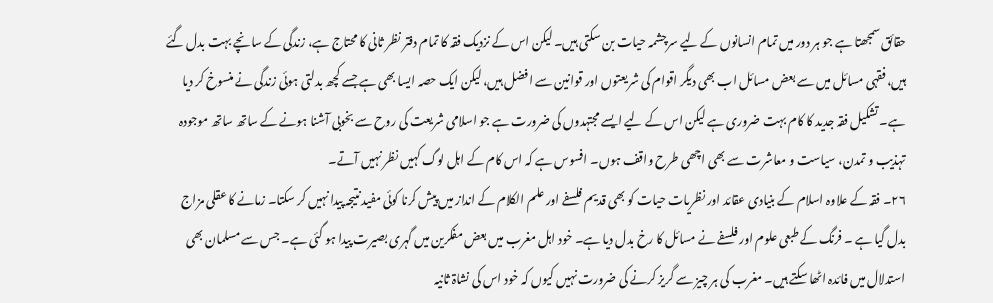حقائق سمجھتا ہے جو ہر دور میں تمام انسانوں کے لیے سرچشمہ حیات بن سکتی ہیں۔ لیکن اس کے نزدیک فقہ کا تمام دفتر نظر ثانی کا محتاج ہے، زندگی کے سانچے بہت بدل گئے ہیں، فقہی مسائل میں سے بعض مسائل اب بھی دیگر اقوام کی شریعتوں اور قوانین سے افضل ہیں، لیکن ایک حصہ ایسا بھی ہے جسے کچھ بدلتی ہوئی زندگی نے منسوخ کر دیا ہے۔ تشکیل فقہ جدید کا کام بہت ضروری ہے لیکن اس کے لیے ایسے مجتہدوں کی ضرورت ہے جو اسلامی شریعت کی روح سے بخوبی آشنا ہونے کے ساتھ ساتھ موجودہ تہذیب و تمدن، سیاست و معاشرت سے بھی اچھی طرح واقف ہوں۔ افسوس ہے کہ اس کام کے اہل لوگ کہیں نظر نہیں آتے۔
۲۶۔ فقہ کے علاوہ اسلام کے بنیادی عقائد اور نظریات حیات کو بھی قدیم فلسفے اور علم الکلام کے انداز میں پیش کرنا کوئی مفید نتیجہ پیدا نہیں کر سکتا۔ زمانے کا عقلی مزاج بدل گیا ہے ۔ فرنگ کے طبعی علوم اور فلسفے نے مسائل کا رخ بدل دیا ہے۔ خود اہل مغرب میں بعض مفکرین میں گہری بصیرت پیدا ہو گئی ہے۔ جس سے مسلمان بھی استدلال میں فائدہ اٹھا سکتے ہیں۔ مغرب کی ہر چیز سے گریز کرنے کی ضرورت نہیں کیوں کہ خود اس کی نشاۃ ثانیہ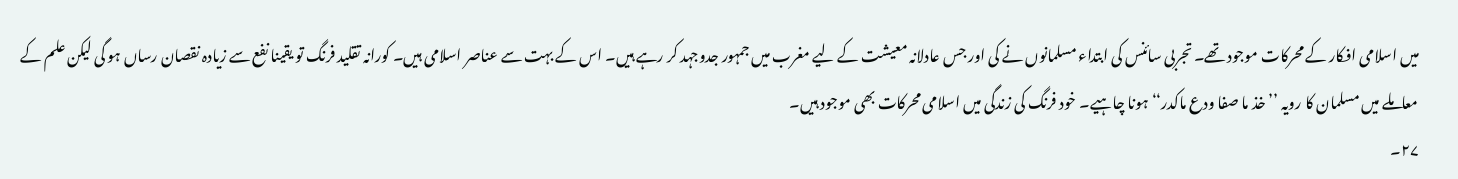میں اسلامی افکار کے محرکات موجود تھے۔ تجربی سائنس کی ابتداء مسلمانوں نے کی اور جس عادلانہ معیشت کے لیے مغرب میں جمہور جدوجہد کر رہے ہیں۔ اس کے بہت سے عناصر اسلامی ہیں۔ کورانہ تقلید فرنگ تو یقینا نفع سے زیادہ نقصان رساں ہو گی لیکن علم کے معاملے میں مسلمان کا رویہ ’’ خذ ما صفا ودع ماکدر‘‘ ہونا چاہیے۔ خود فرنگ کی زندگی میں اسلامی محرکات بھی موجود ہیں۔
۲۷۔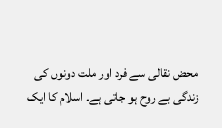محض نقالی سے فرد اور ملت دونوں کی زندگی بے روح ہو جاتی ہے۔ اسلام کا ایک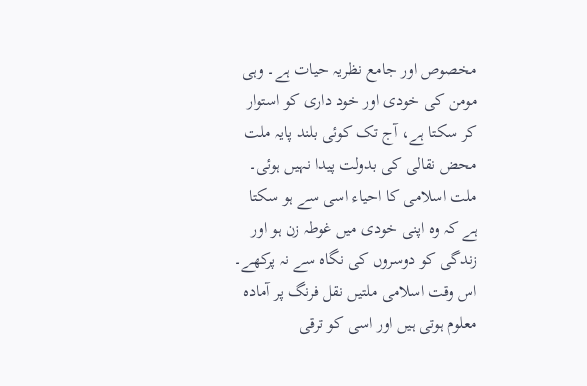مخصوص اور جامع نظریہ حیات ہے۔ وہی مومن کی خودی اور خود داری کو استوار کر سکتا ہے، آج تک کوئی بلند پایہ ملت محض نقالی کی بدولت پیدا نہیں ہوئی۔ ملت اسلامی کا احیاء اسی سے ہو سکتا ہے کہ وہ اپنی خودی میں غوطہ زن ہو اور زندگی کو دوسروں کی نگاہ سے نہ پرکھے۔ اس وقت اسلامی ملتیں نقل فرنگ پر آمادہ معلوم ہوتی ہیں اور اسی کو ترقی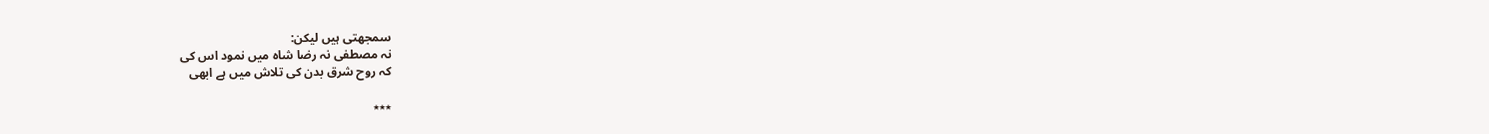سمجھتی ہیں لیکن:
نہ مصطفی نہ رضا شاہ میں نمود اس کی
کہ روح شرق بدن کی تلاش میں ہے ابھی

٭٭٭